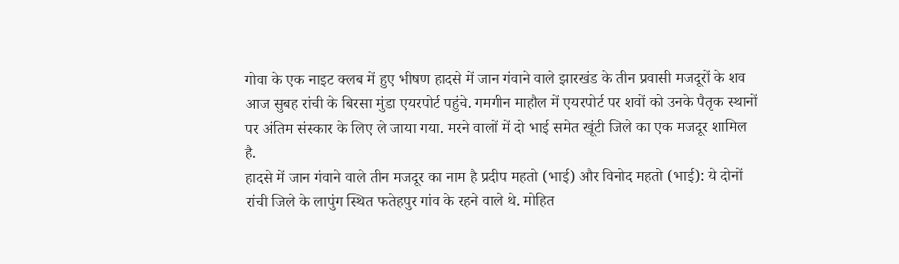गोवा के एक नाइट क्लब में हुए भीषण हादसे में जान गंवाने वाले झारखंड के तीन प्रवासी मजदूरों के शव आज सुबह रांची के बिरसा मुंडा एयरपोर्ट पहुंचे. गमगीन माहौल में एयरपोर्ट पर शवों को उनके पैतृक स्थानों पर अंतिम संस्कार के लिए ले जाया गया. मरने वालों में दो भाई समेत खूंटी जिले का एक मजदूर शामिल है.
हादसे में जान गंवाने वाले तीन मजदूर का नाम है प्रदीप महतो (भाई) और विनोद महतो (भाई): ये दोनों रांची जिले के लापुंग स्थित फतेहपुर गांव के रहने वाले थे. मोहित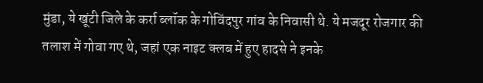मुंडा, ये खूंटी जिले के कर्रा ब्लॉक के गोविंदपुर गांव के निवासी थे. ये मजदूर रोजगार की तलाश में गोवा गए थे, जहां एक नाइट क्लब में हुए हादसे ने इनके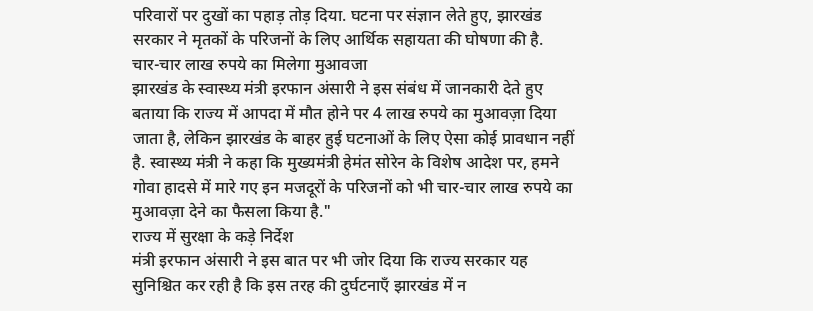परिवारों पर दुखों का पहाड़ तोड़ दिया. घटना पर संज्ञान लेते हुए, झारखंड सरकार ने मृतकों के परिजनों के लिए आर्थिक सहायता की घोषणा की है.
चार-चार लाख रुपये का मिलेगा मुआवजा
झारखंड के स्वास्थ्य मंत्री इरफान अंसारी ने इस संबंध में जानकारी देते हुए बताया कि राज्य में आपदा में मौत होने पर 4 लाख रुपये का मुआवज़ा दिया जाता है, लेकिन झारखंड के बाहर हुई घटनाओं के लिए ऐसा कोई प्रावधान नहीं है. स्वास्थ्य मंत्री ने कहा कि मुख्यमंत्री हेमंत सोरेन के विशेष आदेश पर, हमने गोवा हादसे में मारे गए इन मजदूरों के परिजनों को भी चार-चार लाख रुपये का मुआवज़ा देने का फैसला किया है."
राज्य में सुरक्षा के कड़े निर्देश
मंत्री इरफान अंसारी ने इस बात पर भी जोर दिया कि राज्य सरकार यह सुनिश्चित कर रही है कि इस तरह की दुर्घटनाएँ झारखंड में न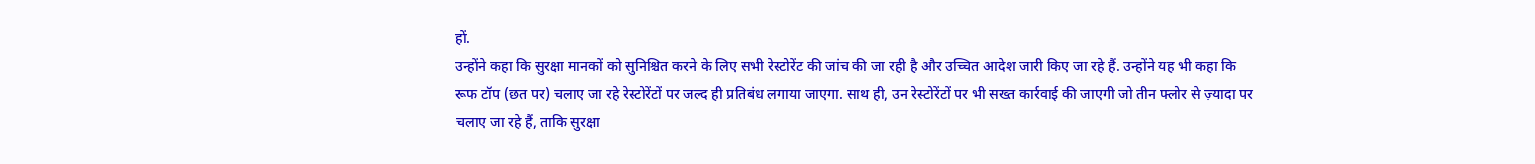हों.
उन्होंने कहा कि सुरक्षा मानकों को सुनिश्चित करने के लिए सभी रेस्टोरेंट की जांच की जा रही है और उच्चित आदेश जारी किए जा रहे हैं. उन्होंने यह भी कहा कि रूफ टॉप (छत पर) चलाए जा रहे रेस्टोरेंटों पर जल्द ही प्रतिबंध लगाया जाएगा. साथ ही, उन रेस्टोरेंटों पर भी सख्त कार्रवाई की जाएगी जो तीन फ्लोर से ज़्यादा पर चलाए जा रहे हैं, ताकि सुरक्षा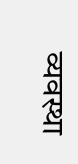व्यवस्था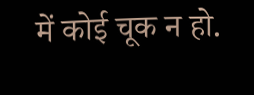में कोई चूक न हो.